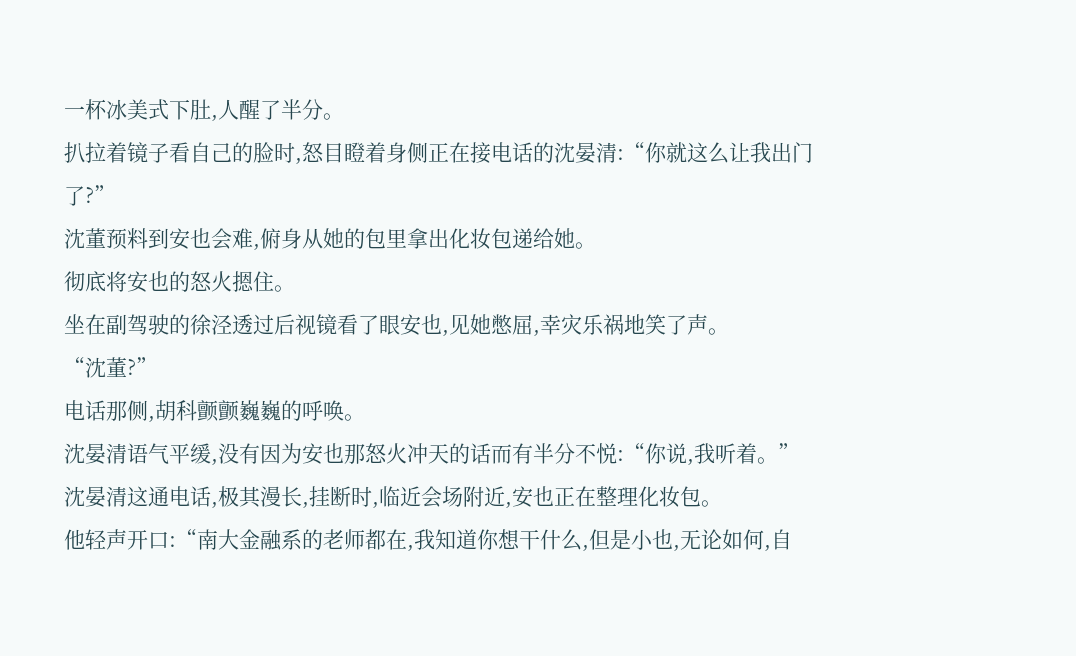一杯冰美式下肚,人醒了半分。
扒拉着镜子看自己的脸时,怒目瞪着身侧正在接电话的沈晏清:“你就这么让我出门了?”
沈董预料到安也会难,俯身从她的包里拿出化妆包递给她。
彻底将安也的怒火摁住。
坐在副驾驶的徐泾透过后视镜看了眼安也,见她憋屈,幸灾乐祸地笑了声。
“沈董?”
电话那侧,胡科颤颤巍巍的呼唤。
沈晏清语气平缓,没有因为安也那怒火冲天的话而有半分不悦:“你说,我听着。”
沈晏清这通电话,极其漫长,挂断时,临近会场附近,安也正在整理化妆包。
他轻声开口:“南大金融系的老师都在,我知道你想干什么,但是小也,无论如何,自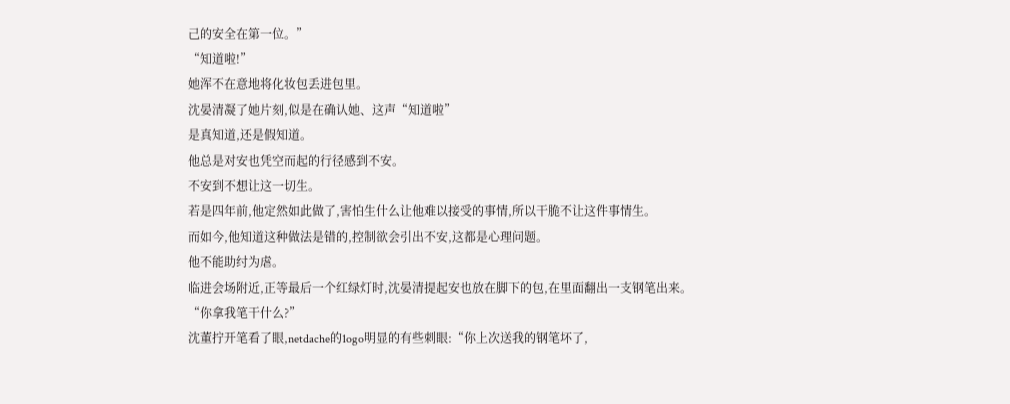己的安全在第一位。”
“知道啦!”
她浑不在意地将化妆包丢进包里。
沈晏清凝了她片刻,似是在确认她、这声“知道啦”
是真知道,还是假知道。
他总是对安也凭空而起的行径感到不安。
不安到不想让这一切生。
若是四年前,他定然如此做了,害怕生什么让他难以接受的事情,所以干脆不让这件事情生。
而如今,他知道这种做法是错的,控制欲会引出不安,这都是心理问题。
他不能助纣为虐。
临进会场附近,正等最后一个红绿灯时,沈晏清提起安也放在脚下的包,在里面翻出一支钢笔出来。
“你拿我笔干什么?”
沈董拧开笔看了眼,netdache的1ogo明显的有些刺眼:“你上次送我的钢笔坏了,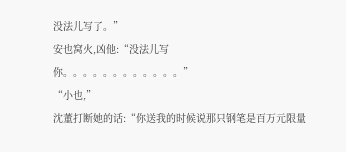没法儿写了。”
安也窝火,凶他:“没法儿写你。。。。。。。。。。。。”
“小也,”
沈董打断她的话:“你送我的时候说那只钢笔是百万元限量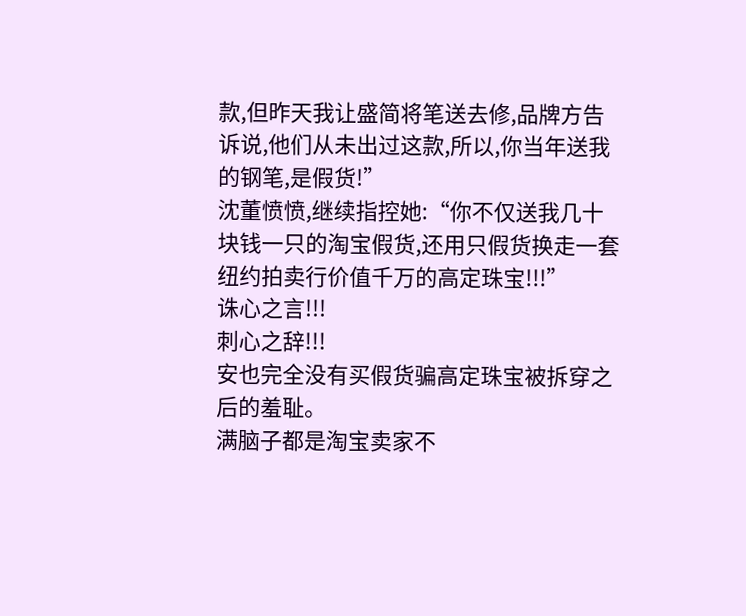款,但昨天我让盛简将笔送去修,品牌方告诉说,他们从未出过这款,所以,你当年送我的钢笔,是假货!”
沈董愤愤,继续指控她:“你不仅送我几十块钱一只的淘宝假货,还用只假货换走一套纽约拍卖行价值千万的高定珠宝!!!”
诛心之言!!!
刺心之辞!!!
安也完全没有买假货骗高定珠宝被拆穿之后的羞耻。
满脑子都是淘宝卖家不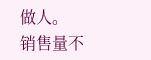做人。
销售量不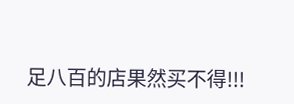足八百的店果然买不得!!!